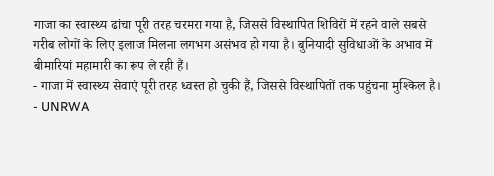गाजा का स्वास्थ्य ढांचा पूरी तरह चरमरा गया है, जिससे विस्थापित शिविरों में रहने वाले सबसे गरीब लोगों के लिए इलाज मिलना लगभग असंभव हो गया है। बुनियादी सुविधाओं के अभाव में बीमारियां महामारी का रूप ले रही हैं।
- गाजा में स्वास्थ्य सेवाएं पूरी तरह ध्वस्त हो चुकी हैं, जिससे विस्थापितों तक पहुंचना मुश्किल है।
- UNRWA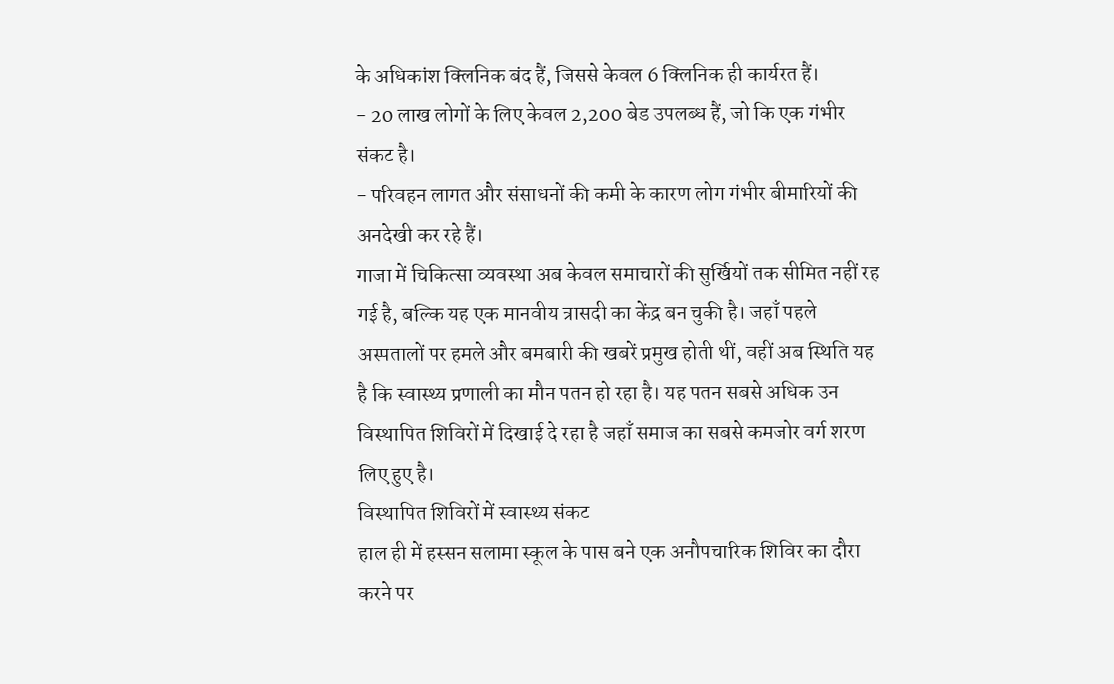के अधिकांश क्लिनिक बंद हैं, जिससे केवल 6 क्लिनिक ही कार्यरत हैं।
- 20 लाख लोगों के लिए केवल 2,200 बेड उपलब्ध हैं, जो कि एक गंभीर संकट है।
- परिवहन लागत और संसाधनों की कमी के कारण लोग गंभीर बीमारियों की अनदेखी कर रहे हैं।
गाजा में चिकित्सा व्यवस्था अब केवल समाचारों की सुर्खियों तक सीमित नहीं रह गई है, बल्कि यह एक मानवीय त्रासदी का केंद्र बन चुकी है। जहाँ पहले अस्पतालों पर हमले और बमबारी की खबरें प्रमुख होती थीं, वहीं अब स्थिति यह है कि स्वास्थ्य प्रणाली का मौन पतन हो रहा है। यह पतन सबसे अधिक उन विस्थापित शिविरों में दिखाई दे रहा है जहाँ समाज का सबसे कमजोर वर्ग शरण लिए हुए है।
विस्थापित शिविरों में स्वास्थ्य संकट
हाल ही में हस्सन सलामा स्कूल के पास बने एक अनौपचारिक शिविर का दौरा करने पर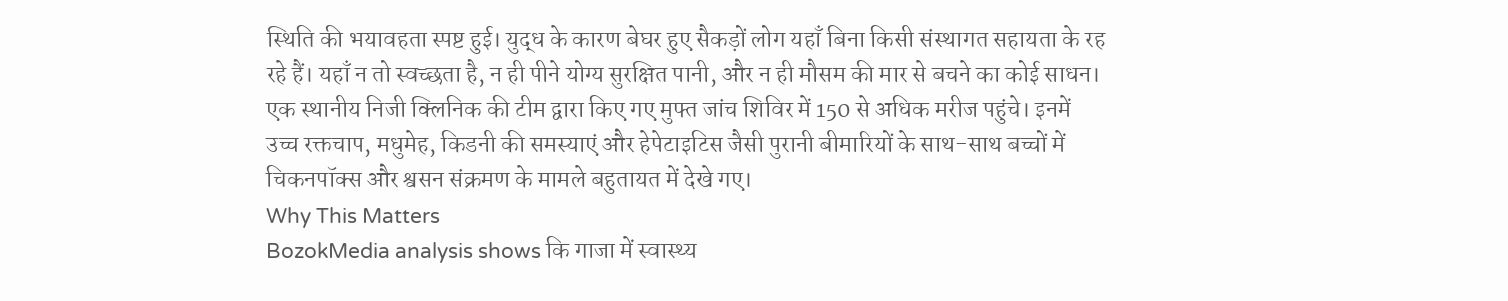स्थिति की भयावहता स्पष्ट हुई। युद्ध के कारण बेघर हुए सैकड़ों लोग यहाँ बिना किसी संस्थागत सहायता के रह रहे हैं। यहाँ न तो स्वच्छता है, न ही पीने योग्य सुरक्षित पानी, और न ही मौसम की मार से बचने का कोई साधन।
एक स्थानीय निजी क्लिनिक की टीम द्वारा किए गए मुफ्त जांच शिविर में 150 से अधिक मरीज पहुंचे। इनमें उच्च रक्तचाप, मधुमेह, किडनी की समस्याएं और हेपेटाइटिस जैसी पुरानी बीमारियों के साथ-साथ बच्चों में चिकनपॉक्स और श्वसन संक्रमण के मामले बहुतायत में देखे गए।
Why This Matters
BozokMedia analysis shows कि गाजा में स्वास्थ्य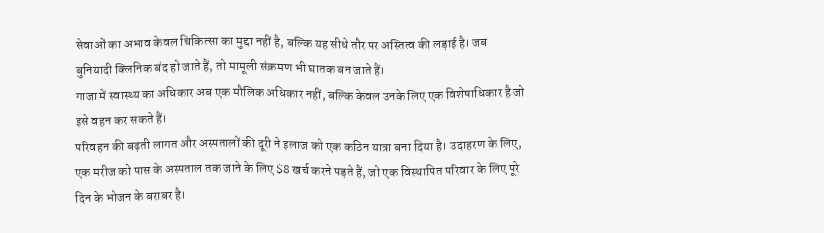सेवाओं का अभाव केवल चिकित्सा का मुद्दा नहीं है, बल्कि यह सीधे तौर पर अस्तित्व की लड़ाई है। जब बुनियादी क्लिनिक बंद हो जाते हैं, तो मामूली संक्रमण भी घातक बन जाते हैं।
गाजा में स्वास्थ्य का अधिकार अब एक मौलिक अधिकार नहीं, बल्कि केवल उनके लिए एक विशेषाधिकार है जो इसे वहन कर सकते हैं।
परिवहन की बढ़ती लागत और अस्पतालों की दूरी ने इलाज को एक कठिन यात्रा बना दिया है। उदाहरण के लिए, एक मरीज को पास के अस्पताल तक जाने के लिए $8 खर्च करने पड़ते हैं, जो एक विस्थापित परिवार के लिए पूरे दिन के भोजन के बराबर है।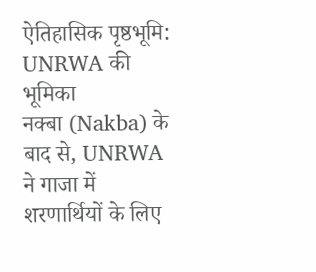ऐतिहासिक पृष्ठभूमि: UNRWA की भूमिका
नक्बा (Nakba) के बाद से, UNRWA ने गाजा में शरणार्थियों के लिए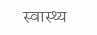स्वास्थ्य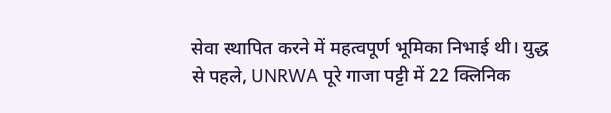सेवा स्थापित करने में महत्वपूर्ण भूमिका निभाई थी। युद्ध से पहले, UNRWA पूरे गाजा पट्टी में 22 क्लिनिक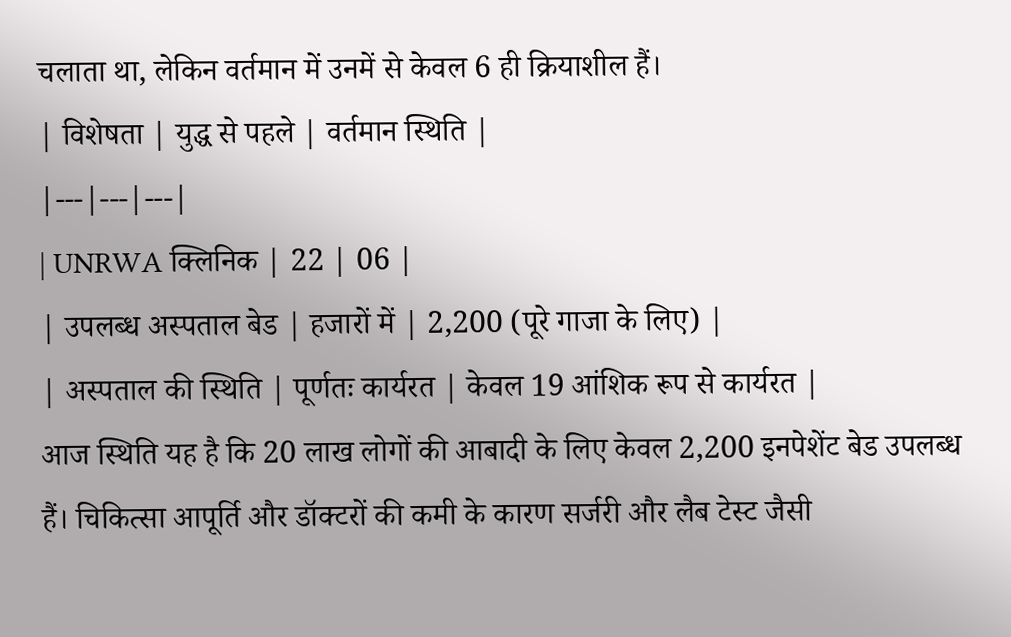चलाता था, लेकिन वर्तमान में उनमें से केवल 6 ही क्रियाशील हैं।
| विशेषता | युद्ध से पहले | वर्तमान स्थिति |
|---|---|---|
| UNRWA क्लिनिक | 22 | 06 |
| उपलब्ध अस्पताल बेड | हजारों में | 2,200 (पूरे गाजा के लिए) |
| अस्पताल की स्थिति | पूर्णतः कार्यरत | केवल 19 आंशिक रूप से कार्यरत |
आज स्थिति यह है कि 20 लाख लोगों की आबादी के लिए केवल 2,200 इनपेशेंट बेड उपलब्ध हैं। चिकित्सा आपूर्ति और डॉक्टरों की कमी के कारण सर्जरी और लैब टेस्ट जैसी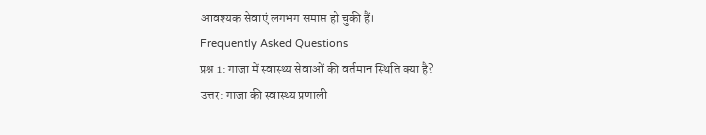आवश्यक सेवाएं लगभग समाप्त हो चुकी हैं।
Frequently Asked Questions
प्रश्न 1: गाजा में स्वास्थ्य सेवाओं की वर्तमान स्थिति क्या है?
उत्तर: गाजा की स्वास्थ्य प्रणाली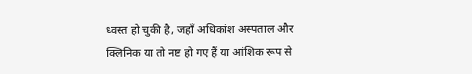ध्वस्त हो चुकी है, जहाँ अधिकांश अस्पताल और क्लिनिक या तो नष्ट हो गए हैं या आंशिक रूप से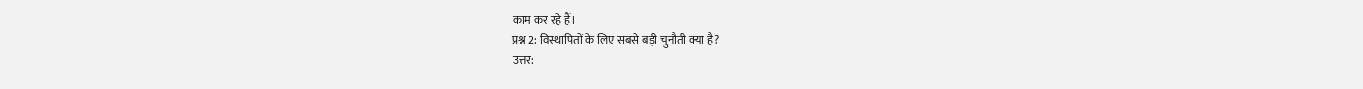काम कर रहे हैं।
प्रश्न 2: विस्थापितों के लिए सबसे बड़ी चुनौती क्या है?
उत्तर: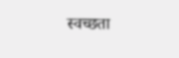स्वच्छता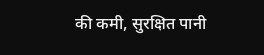की कमी, सुरक्षित पानी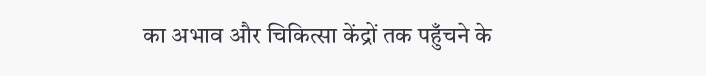का अभाव और चिकित्सा केंद्रों तक पहुँचने के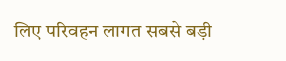लिए परिवहन लागत सबसे बड़ी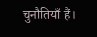चुनौतियाँ हैं।